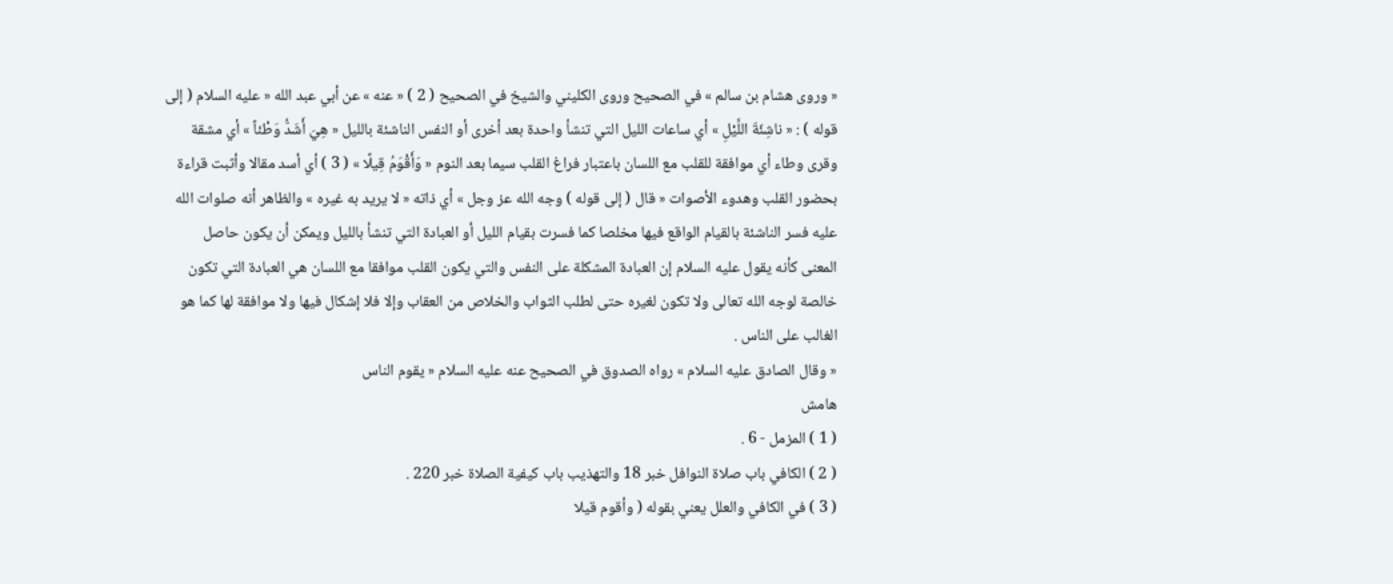« وروى هشام بن سالم » في الصحيح وروى الكليني والشيخ في الصحيح ( 2 ) « عنه » عن أبي عبد الله « عليه السلام ( إلى قوله ) : « ناشِئَةَ اللَّيْلِ » أي ساعات الليل التي تنشأ واحدة بعد أخرى أو النفس الناشئة بالليل « هِيَ أَشَدُّ وَطْئاً » أي مشقة وقرى وطاء أي موافقة للقلب مع اللسان باعتبار فراغ القلب سيما بعد النوم « وَأَقْوَمُ قِيلًا » ( 3 ) أي أسد مقالا وأثبت قراءة بحضور القلب وهدوء الأصوات « قال ( إلى قوله ) وجه الله عز وجل » أي ذاته « لا يريد به غيره » والظاهر أنه صلوات الله عليه فسر الناشئة بالقيام الواقع فيها مخلصا كما فسرت بقيام الليل أو العبادة التي تنشأ بالليل ويمكن أن يكون حاصل المعنى كأنه يقول عليه السلام إن العبادة المشكلة على النفس والتي يكون القلب موافقا مع اللسان هي العبادة التي تكون خالصة لوجه الله تعالى ولا تكون لغيره حتى لطلب الثواب والخلاص من العقاب وإلا فلا إشكال فيها ولا موافقة لها كما هو الغالب على الناس .
« وقال الصادق عليه السلام » رواه الصدوق في الصحيح عنه عليه السلام « يقوم الناس
هامش
( 1 ) المزمل - 6 .
( 2 ) الكافي باب صلاة النوافل خبر 18 والتهذيب باب كيفية الصلاة خبر 220 .
( 3 ) في الكافي والعلل يعني بقوله ( وأقوم قيلا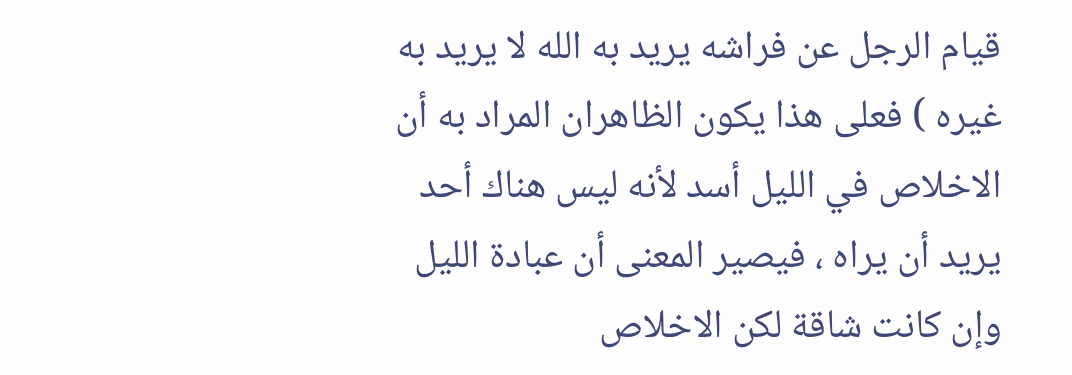قيام الرجل عن فراشه يريد به الله لا يريد به غيره ) فعلى هذا يكون الظاهران المراد به أن الاخلاص في الليل أسد لأنه ليس هناك أحد يريد أن يراه ، فيصير المعنى أن عبادة الليل وإن كانت شاقة لكن الاخلاص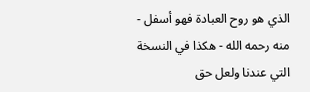الذي هو روح العبادة فهو أسفل - منه رحمه الله - هكذا في النسخة التي عندنا ولعل حق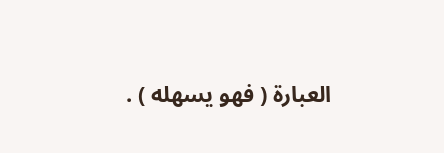العبارة ( فهو يسهله ) .